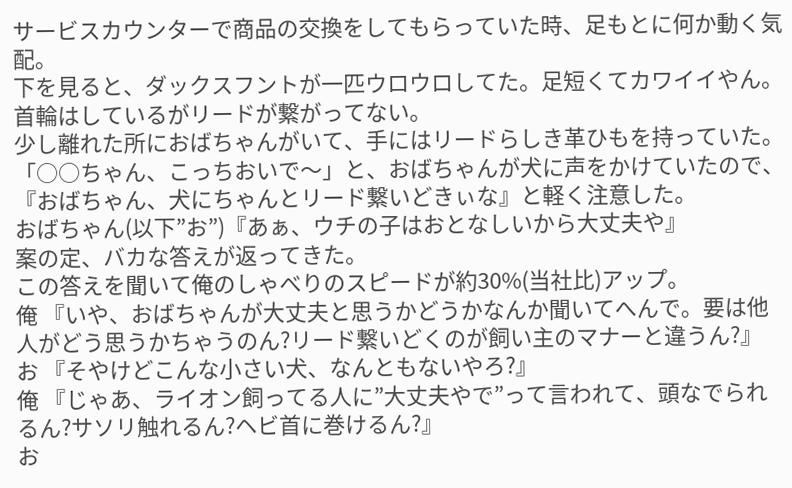サービスカウンターで商品の交換をしてもらっていた時、足もとに何か動く気配。
下を見ると、ダックスフントが一匹ウロウロしてた。足短くてカワイイやん。
首輪はしているがリードが繋がってない。
少し離れた所におばちゃんがいて、手にはリードらしき革ひもを持っていた。
「○○ちゃん、こっちおいで〜」と、おばちゃんが犬に声をかけていたので、
『おばちゃん、犬にちゃんとリード繋いどきぃな』と軽く注意した。
おばちゃん(以下”お”)『あぁ、ウチの子はおとなしいから大丈夫や』
案の定、バカな答えが返ってきた。
この答えを聞いて俺のしゃべりのスピードが約30%(当社比)アップ。
俺 『いや、おばちゃんが大丈夫と思うかどうかなんか聞いてへんで。要は他人がどう思うかちゃうのん?リード繋いどくのが飼い主のマナーと違うん?』
お 『そやけどこんな小さい犬、なんともないやろ?』
俺 『じゃあ、ライオン飼ってる人に”大丈夫やで”って言われて、頭なでられるん?サソリ触れるん?ヘビ首に巻けるん?』
お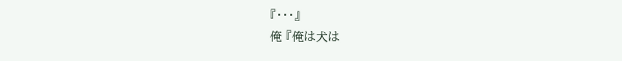『・・・』
俺 『俺は犬は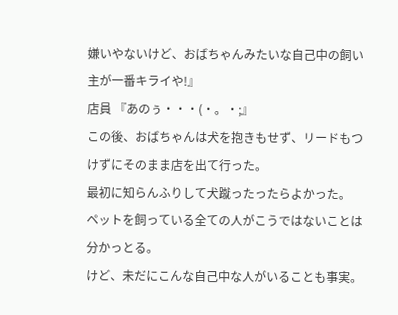嫌いやないけど、おばちゃんみたいな自己中の飼い主が一番キライや!』
店員 『あのぅ・・・(・。・;』
この後、おばちゃんは犬を抱きもせず、リードもつけずにそのまま店を出て行った。
最初に知らんふりして犬蹴ったったらよかった。
ペットを飼っている全ての人がこうではないことは分かっとる。
けど、未だにこんな自己中な人がいることも事実。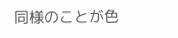同様のことが色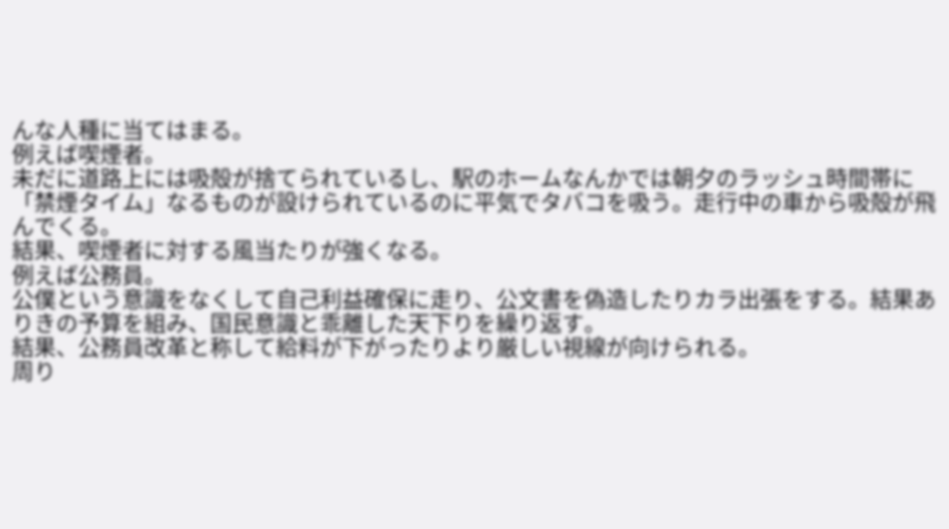んな人種に当てはまる。
例えば喫煙者。
未だに道路上には吸殻が捨てられているし、駅のホームなんかでは朝夕のラッシュ時間帯に「禁煙タイム」なるものが設けられているのに平気でタバコを吸う。走行中の車から吸殻が飛んでくる。
結果、喫煙者に対する風当たりが強くなる。
例えば公務員。
公僕という意識をなくして自己利益確保に走り、公文書を偽造したりカラ出張をする。結果ありきの予算を組み、国民意識と乖離した天下りを繰り返す。
結果、公務員改革と称して給料が下がったりより厳しい視線が向けられる。
周り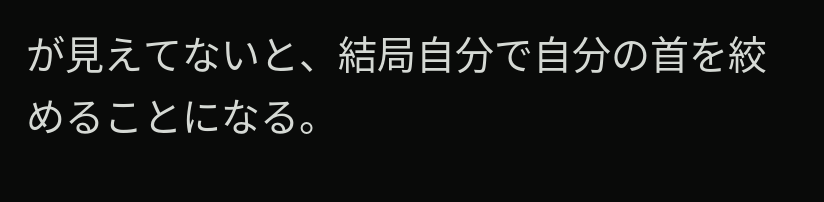が見えてないと、結局自分で自分の首を絞めることになる。